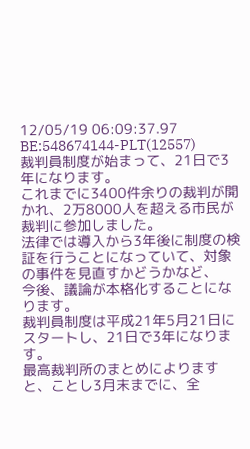12/05/19 06:09:37.97 BE:548674144-PLT(12557)
裁判員制度が始まって、21日で3年になります。
これまでに3400件余りの裁判が開かれ、2万8000人を超える市民が裁判に参加しました。
法律では導入から3年後に制度の検証を行うことになっていて、対象の事件を見直すかどうかなど、
今後、議論が本格化することになります。
裁判員制度は平成21年5月21日にスタートし、21日で3年になります。
最高裁判所のまとめによりますと、ことし3月末までに、全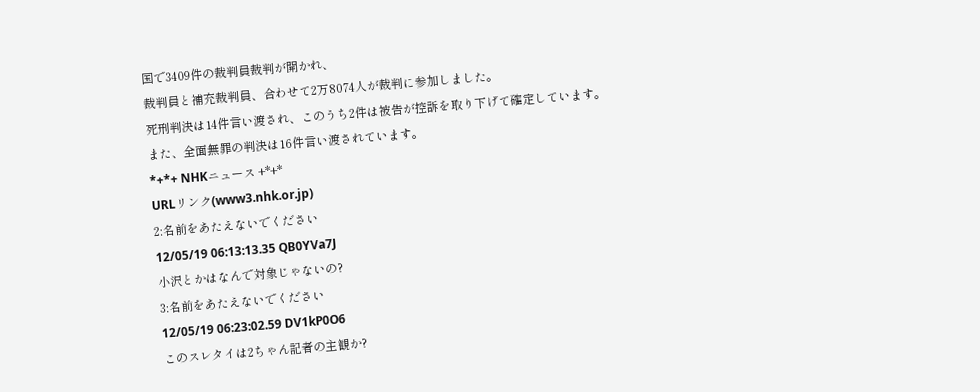国で3409件の裁判員裁判が開かれ、
裁判員と補充裁判員、合わせて2万8074人が裁判に参加しました。
死刑判決は14件言い渡され、このうち2件は被告が控訴を取り下げて確定しています。
また、全面無罪の判決は16件言い渡されています。
*+*+ NHKニュース +*+*
URLリンク(www3.nhk.or.jp)
2:名前をあたえないでください
12/05/19 06:13:13.35 QB0YVa7J
小沢とかはなんで対象じゃないの?
3:名前をあたえないでください
12/05/19 06:23:02.59 DV1kP0O6
このスレタイは2ちゃん記者の主観か?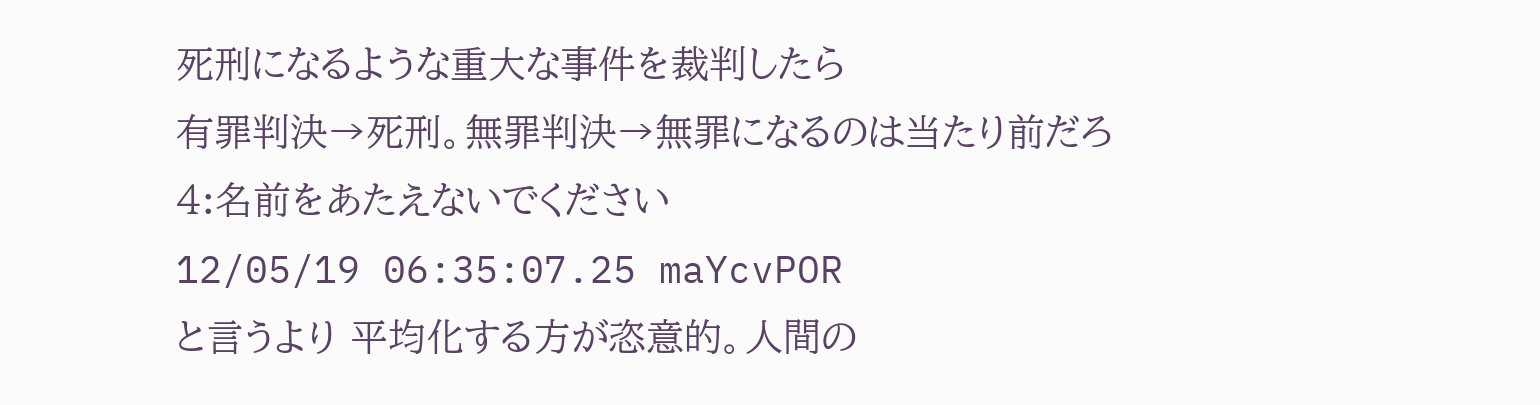死刑になるような重大な事件を裁判したら
有罪判決→死刑。無罪判決→無罪になるのは当たり前だろ
4:名前をあたえないでください
12/05/19 06:35:07.25 maYcvPOR
と言うより 平均化する方が恣意的。人間の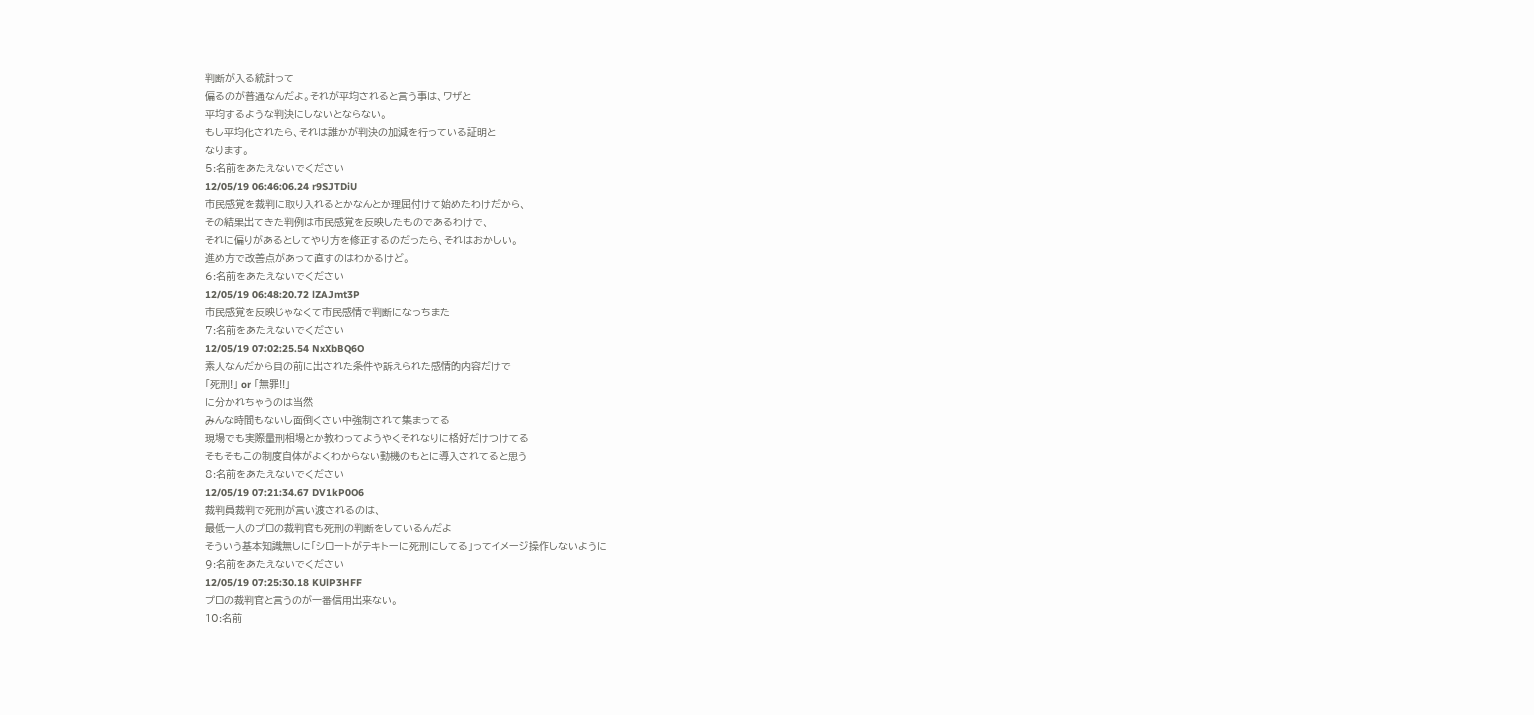判断が入る統計って
偏るのが普通なんだよ。それが平均されると言う事は、ワザと
平均するような判決にしないとならない。
もし平均化されたら、それは誰かが判決の加減を行っている証明と
なります。
5:名前をあたえないでください
12/05/19 06:46:06.24 r9SJTDiU
市民感覚を裁判に取り入れるとかなんとか理屈付けて始めたわけだから、
その結果出てきた判例は市民感覚を反映したものであるわけで、
それに偏りがあるとしてやり方を修正するのだったら、それはおかしい。
進め方で改善点があって直すのはわかるけど。
6:名前をあたえないでください
12/05/19 06:48:20.72 lZAJmt3P
市民感覚を反映じゃなくて市民感情で判断になっちまた
7:名前をあたえないでください
12/05/19 07:02:25.54 NxXbBQ6O
素人なんだから目の前に出された条件や訴えられた感情的内容だけで
「死刑!」 or 「無罪!!」
に分かれちゃうのは当然
みんな時間もないし面倒くさい中強制されて集まってる
現場でも実際量刑相場とか教わってようやくそれなりに格好だけつけてる
そもそもこの制度自体がよくわからない動機のもとに導入されてると思う
8:名前をあたえないでください
12/05/19 07:21:34.67 DV1kP0O6
裁判員裁判で死刑が言い渡されるのは、
最低一人のプロの裁判官も死刑の判断をしているんだよ
そういう基本知識無しに「シロートがテキトーに死刑にしてる」ってイメージ操作しないように
9:名前をあたえないでください
12/05/19 07:25:30.18 KUlP3HFF
プロの裁判官と言うのが一番信用出来ない。
10:名前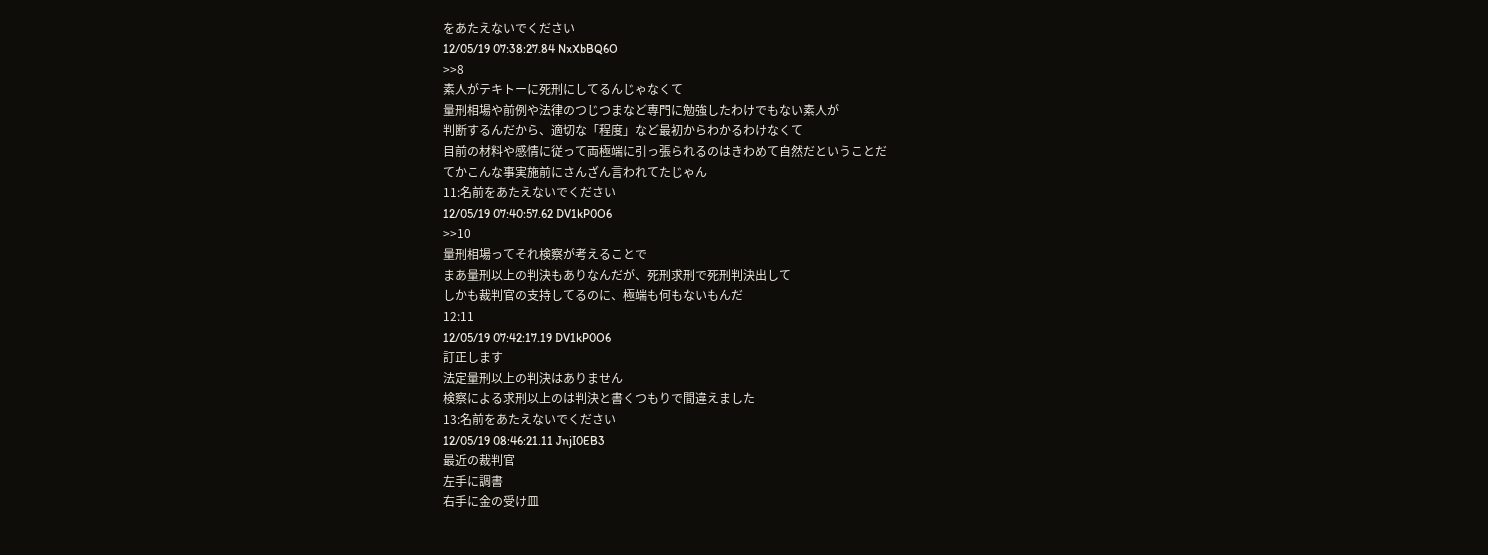をあたえないでください
12/05/19 07:38:27.84 NxXbBQ6O
>>8
素人がテキトーに死刑にしてるんじゃなくて
量刑相場や前例や法律のつじつまなど専門に勉強したわけでもない素人が
判断するんだから、適切な「程度」など最初からわかるわけなくて
目前の材料や感情に従って両極端に引っ張られるのはきわめて自然だということだ
てかこんな事実施前にさんざん言われてたじゃん
11:名前をあたえないでください
12/05/19 07:40:57.62 DV1kP0O6
>>10
量刑相場ってそれ検察が考えることで
まあ量刑以上の判決もありなんだが、死刑求刑で死刑判決出して
しかも裁判官の支持してるのに、極端も何もないもんだ
12:11
12/05/19 07:42:17.19 DV1kP0O6
訂正します
法定量刑以上の判決はありません
検察による求刑以上のは判決と書くつもりで間違えました
13:名前をあたえないでください
12/05/19 08:46:21.11 JnjI0EB3
最近の裁判官
左手に調書
右手に金の受け皿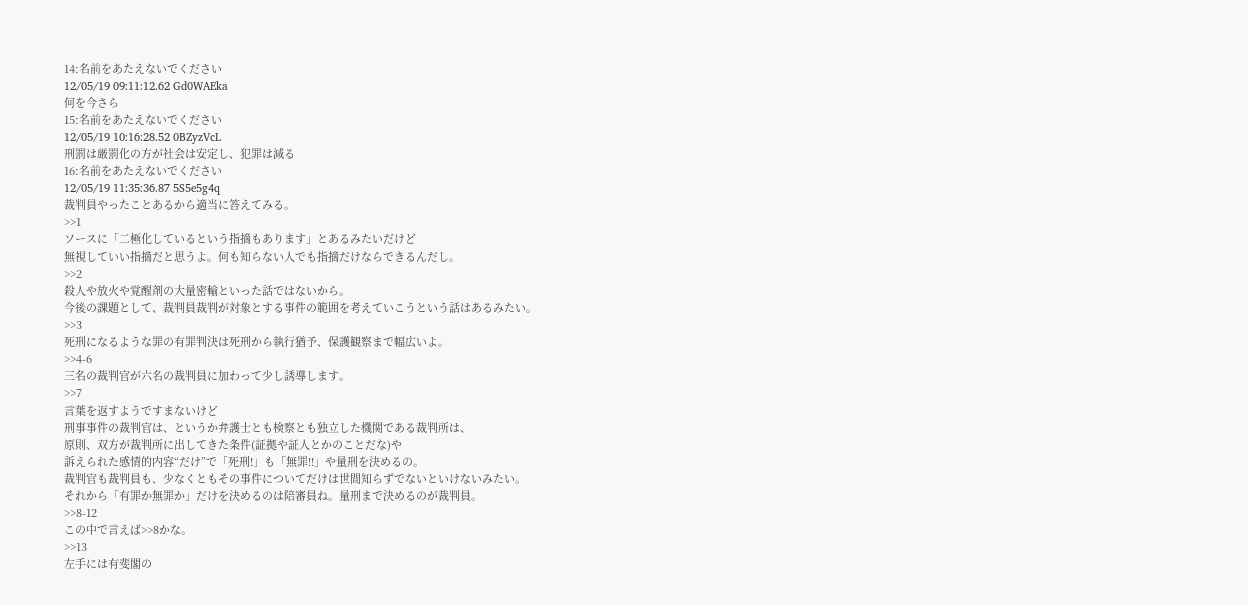14:名前をあたえないでください
12/05/19 09:11:12.62 Gd0WAEka
何を今さら
15:名前をあたえないでください
12/05/19 10:16:28.52 0BZyzVcL
刑罰は厳罰化の方が社会は安定し、犯罪は減る
16:名前をあたえないでください
12/05/19 11:35:36.87 5S5e5g4q
裁判員やったことあるから適当に答えてみる。
>>1
ソースに「二極化しているという指摘もあります」とあるみたいだけど
無視していい指摘だと思うよ。何も知らない人でも指摘だけならできるんだし。
>>2
殺人や放火や覚醒剤の大量密輸といった話ではないから。
今後の課題として、裁判員裁判が対象とする事件の範囲を考えていこうという話はあるみたい。
>>3
死刑になるような罪の有罪判決は死刑から執行猶予、保護観察まで幅広いよ。
>>4-6
三名の裁判官が六名の裁判員に加わって少し誘導します。
>>7
言葉を返すようですまないけど
刑事事件の裁判官は、というか弁護士とも検察とも独立した機関である裁判所は、
原則、双方が裁判所に出してきた条件(証拠や証人とかのことだな)や
訴えられた感情的内容“だけ”で「死刑!」も「無罪!!」や量刑を決めるの。
裁判官も裁判員も、少なくともその事件についてだけは世間知らずでないといけないみたい。
それから「有罪か無罪か」だけを決めるのは陪審員ね。量刑まで決めるのが裁判員。
>>8-12
この中で言えば>>8かな。
>>13
左手には有斐閣の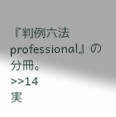『判例六法professional』の分冊。
>>14
実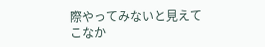際やってみないと見えてこなか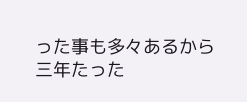った事も多々あるから
三年たった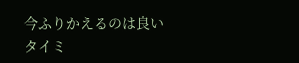今ふりかえるのは良いタイミ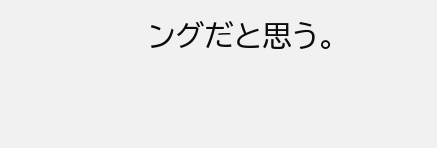ングだと思う。